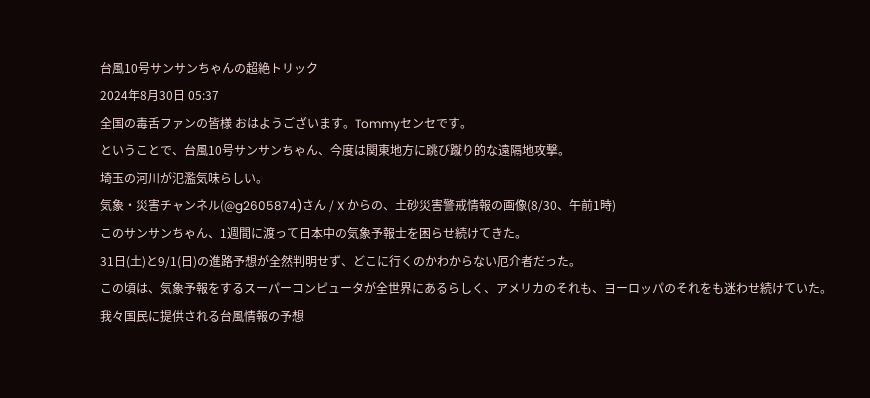台風10号サンサンちゃんの超絶トリック
2024年8月30日 05:37
全国の毒舌ファンの皆様 おはようございます。Tommyセンセです。
ということで、台風10号サンサンちゃん、今度は関東地方に跳び蹴り的な遠隔地攻撃。
埼玉の河川が氾濫気味らしい。
気象・災害チャンネル(@g2605874)さん / X からの、土砂災害警戒情報の画像(8/30、午前1時)
このサンサンちゃん、1週間に渡って日本中の気象予報士を困らせ続けてきた。
31日(土)と9/1(日)の進路予想が全然判明せず、どこに行くのかわからない厄介者だった。
この頃は、気象予報をするスーパーコンピュータが全世界にあるらしく、アメリカのそれも、ヨーロッパのそれをも迷わせ続けていた。
我々国民に提供される台風情報の予想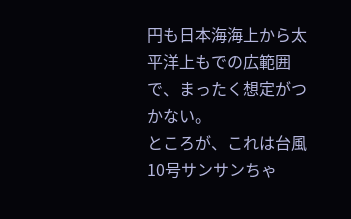円も日本海海上から太平洋上もでの広範囲で、まったく想定がつかない。
ところが、これは台風10号サンサンちゃ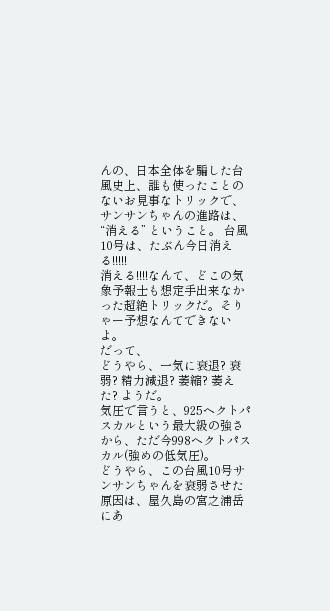んの、日本全体を騙した台風史上、誰も使ったことのないお見事なトリックで、
サンサンちゃんの進路は、“消える” ということ。 台風10号は、たぶん今日消える!!!!!
消える!!!!なんて、どこの気象予報士も想定手出来なかった超絶トリックだ。そりゃー予想なんてできないよ。
だって、
どうやら、一気に衰退? 衰弱? 精力減退? 萎縮? 萎えた? ようだ。
気圧で言うと、925ヘクトパスカルという最大級の強さから、ただ今998ヘクトパスカル(強めの低気圧)。
どうやら、この台風10号サンサンちゃんを衰弱させた原因は、屋久島の宮之浦岳にあ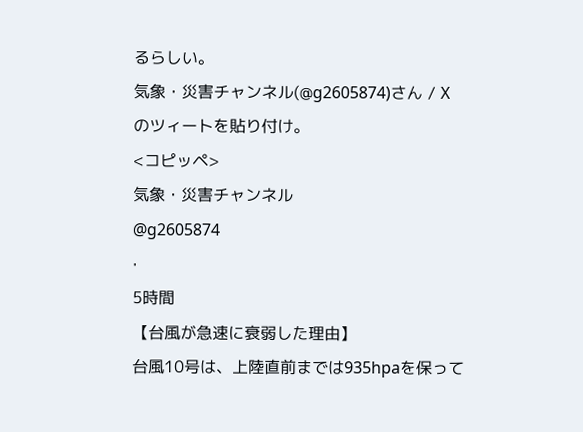るらしい。
気象・災害チャンネル(@g2605874)さん / X
のツィートを貼り付け。
<コピッペ>
気象・災害チャンネル
@g2605874
·
5時間
【台風が急速に衰弱した理由】
台風10号は、上陸直前までは935hpaを保って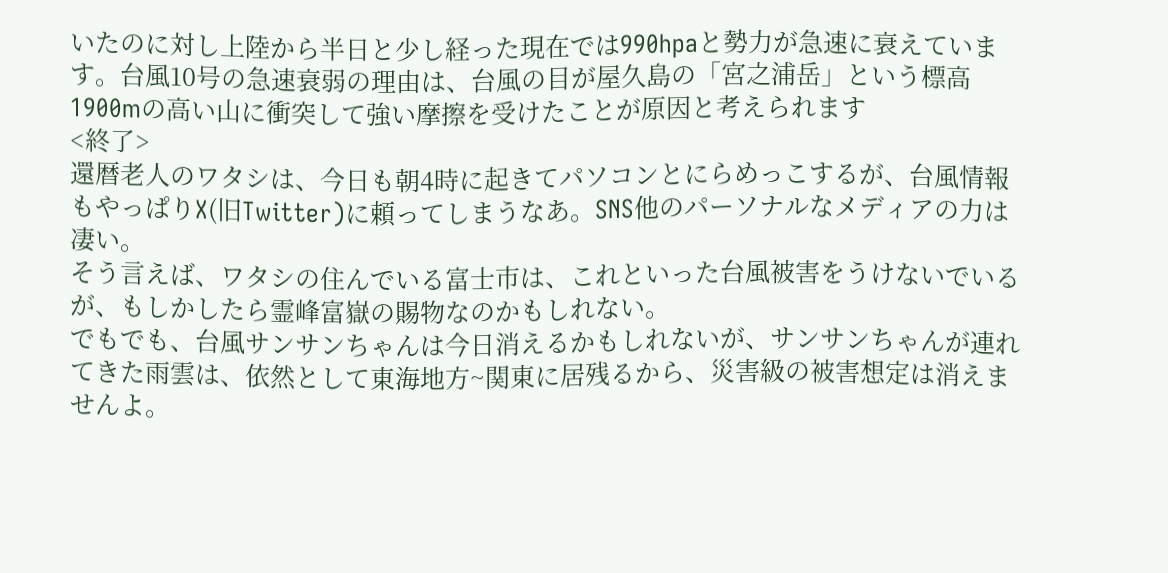いたのに対し上陸から半日と少し経った現在では990hpaと勢力が急速に衰えています。台風10号の急速衰弱の理由は、台風の目が屋久島の「宮之浦岳」という標高1900mの高い山に衝突して強い摩擦を受けたことが原因と考えられます
<終了>
還暦老人のワタシは、今日も朝4時に起きてパソコンとにらめっこするが、台風情報もやっぱりX(旧Twitter)に頼ってしまうなあ。SNS他のパーソナルなメディアの力は凄い。
そう言えば、ワタシの住んでいる富士市は、これといった台風被害をうけないでいるが、もしかしたら霊峰富嶽の賜物なのかもしれない。
でもでも、台風サンサンちゃんは今日消えるかもしれないが、サンサンちゃんが連れてきた雨雲は、依然として東海地方~関東に居残るから、災害級の被害想定は消えませんよ。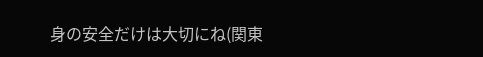身の安全だけは大切にね(関東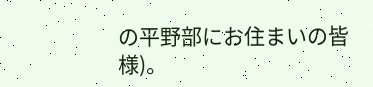の平野部にお住まいの皆様)。